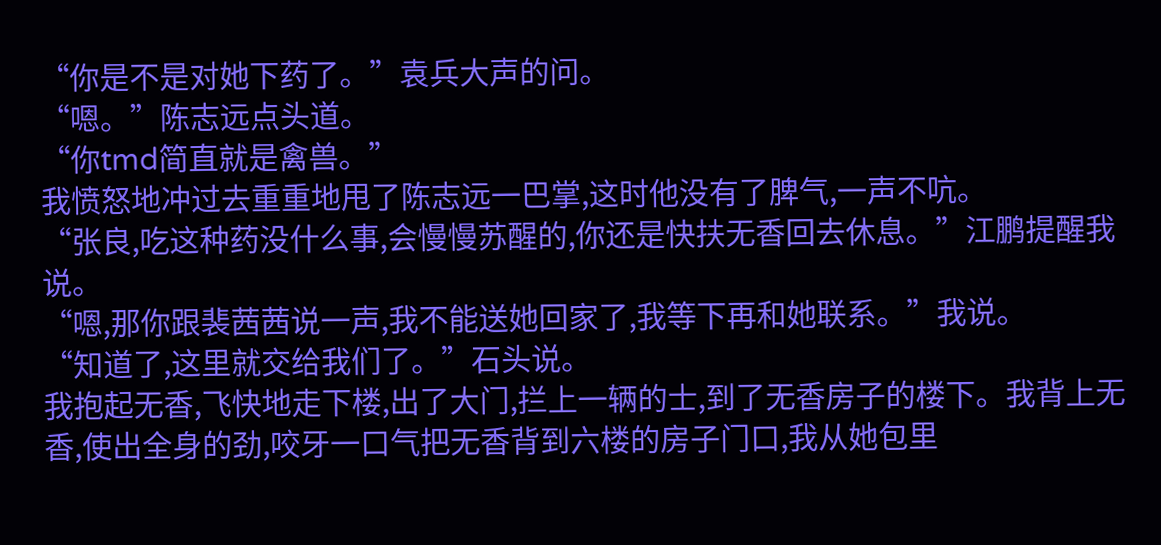“你是不是对她下药了。”袁兵大声的问。
“嗯。”陈志远点头道。
“你tmd简直就是禽兽。”
我愤怒地冲过去重重地甩了陈志远一巴掌,这时他没有了脾气,一声不吭。
“张良,吃这种药没什么事,会慢慢苏醒的,你还是快扶无香回去休息。”江鹏提醒我说。
“嗯,那你跟裴茜茜说一声,我不能送她回家了,我等下再和她联系。”我说。
“知道了,这里就交给我们了。”石头说。
我抱起无香,飞快地走下楼,出了大门,拦上一辆的士,到了无香房子的楼下。我背上无香,使出全身的劲,咬牙一口气把无香背到六楼的房子门口,我从她包里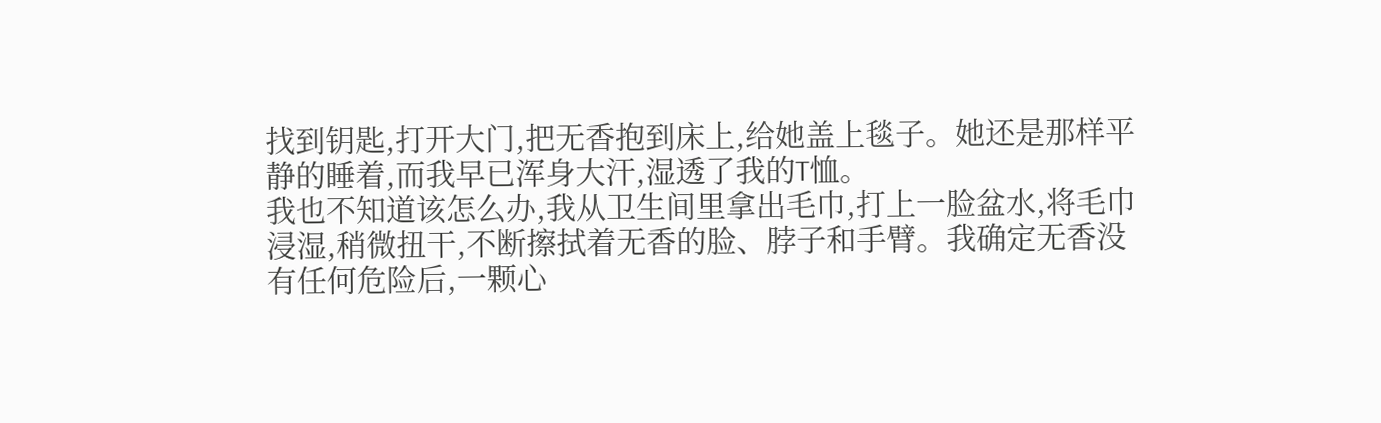找到钥匙,打开大门,把无香抱到床上,给她盖上毯子。她还是那样平静的睡着,而我早已浑身大汗,湿透了我的T恤。
我也不知道该怎么办,我从卫生间里拿出毛巾,打上一脸盆水,将毛巾浸湿,稍微扭干,不断擦拭着无香的脸、脖子和手臂。我确定无香没有任何危险后,一颗心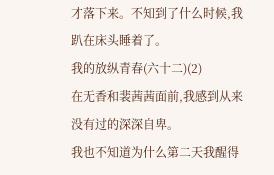才落下来。不知到了什么时候,我趴在床头睡着了。
我的放纵青春(六十二)(2)
在无香和裴茜茜面前,我感到从来没有过的深深自卑。
我也不知道为什么第二天我醒得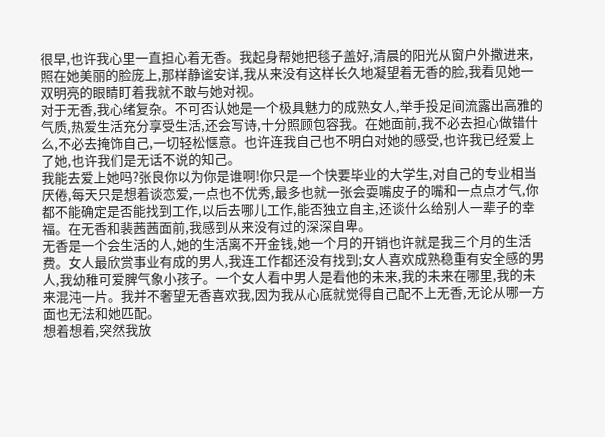很早,也许我心里一直担心着无香。我起身帮她把毯子盖好,清晨的阳光从窗户外撒进来,照在她美丽的脸庞上,那样静谧安详,我从来没有这样长久地凝望着无香的脸,我看见她一双明亮的眼睛盯着我就不敢与她对视。
对于无香,我心绪复杂。不可否认她是一个极具魅力的成熟女人,举手投足间流露出高雅的气质,热爱生活充分享受生活,还会写诗,十分照顾包容我。在她面前,我不必去担心做错什么,不必去掩饰自己,一切轻松惬意。也许连我自己也不明白对她的感受,也许我已经爱上了她,也许我们是无话不说的知己。
我能去爱上她吗?张良你以为你是谁啊!你只是一个快要毕业的大学生,对自己的专业相当厌倦,每天只是想着谈恋爱,一点也不优秀,最多也就一张会耍嘴皮子的嘴和一点点才气,你都不能确定是否能找到工作,以后去哪儿工作,能否独立自主,还谈什么给别人一辈子的幸福。在无香和裴茜茜面前,我感到从来没有过的深深自卑。
无香是一个会生活的人,她的生活离不开金钱,她一个月的开销也许就是我三个月的生活费。女人最欣赏事业有成的男人,我连工作都还没有找到;女人喜欢成熟稳重有安全感的男人,我幼稚可爱脾气象小孩子。一个女人看中男人是看他的未来,我的未来在哪里,我的未来混沌一片。我并不奢望无香喜欢我,因为我从心底就觉得自己配不上无香,无论从哪一方面也无法和她匹配。
想着想着,突然我放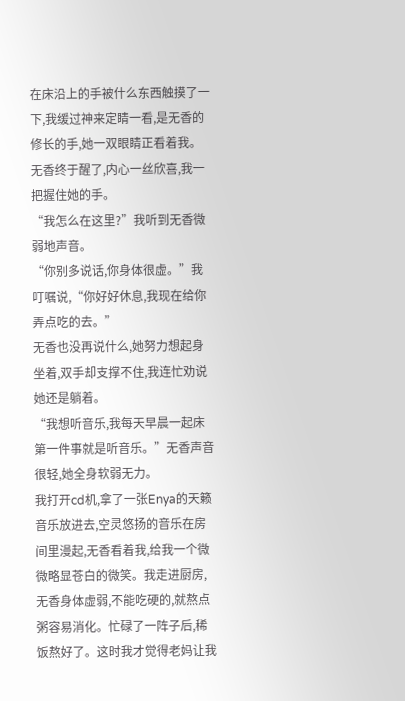在床沿上的手被什么东西触摸了一下,我缓过神来定睛一看,是无香的修长的手,她一双眼睛正看着我。无香终于醒了,内心一丝欣喜,我一把握住她的手。
“我怎么在这里?”我听到无香微弱地声音。
“你别多说话,你身体很虚。”我叮嘱说,“你好好休息,我现在给你弄点吃的去。”
无香也没再说什么,她努力想起身坐着,双手却支撑不住,我连忙劝说她还是躺着。
“我想听音乐,我每天早晨一起床第一件事就是听音乐。”无香声音很轻,她全身软弱无力。
我打开cd机,拿了一张Enya的天籁音乐放进去,空灵悠扬的音乐在房间里漫起,无香看着我,给我一个微微略显苍白的微笑。我走进厨房,无香身体虚弱,不能吃硬的,就熬点粥容易消化。忙碌了一阵子后,稀饭熬好了。这时我才觉得老妈让我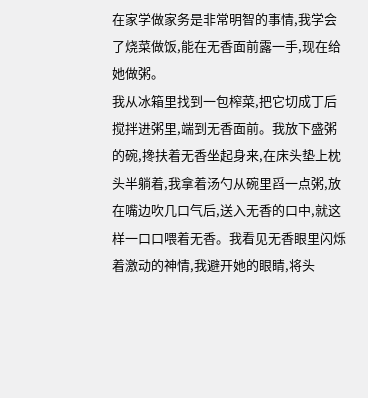在家学做家务是非常明智的事情,我学会了烧菜做饭,能在无香面前露一手,现在给她做粥。
我从冰箱里找到一包榨菜,把它切成丁后搅拌进粥里,端到无香面前。我放下盛粥的碗,搀扶着无香坐起身来,在床头垫上枕头半躺着,我拿着汤勺从碗里舀一点粥,放在嘴边吹几口气后,送入无香的口中,就这样一口口喂着无香。我看见无香眼里闪烁着激动的神情,我避开她的眼睛,将头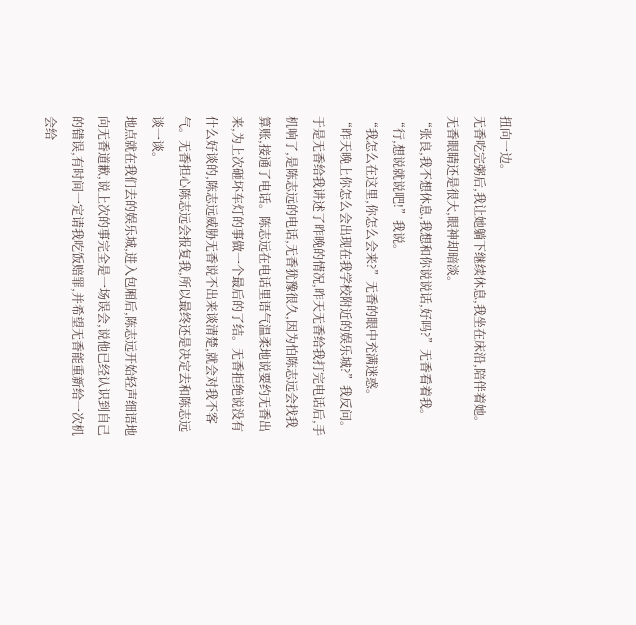扭向一边。
无香吃完粥后,我让她躺下继续休息,我坐在床沿,陪伴着她。无香眼睛还是很大,眼神却暗淡。
“张良,我不想休息,我想和你说说话,好吗?”无香看着我。
“行,想说就说吧!”我说。
“我怎么在这里,你怎么会来?”无香的眼中充满迷惑。
“昨天晚上你怎么会出现在我学校附近的娱乐城?”我反问。
于是无香给我讲述了昨晚的情况,昨天无香给我打完电话后,手机响了,是陈志远的电话,无香犹豫很久,因为怕陈志远会找我算账,接通了电话。陈志远在电话里语气温柔地说要约无香出来,为上次砸坏车灯的事做一个最后的了结。无香拒绝说没有什么好谈的,陈志远威胁无香说不出来谈清楚,就会对我不客气。无香担心陈志远会报复我,所以最终还是决定去和陈志远谈一谈。
地点就在我们去的娱乐城,进入包厢后,陈志远开始轻声细语地向无香道歉,说上次的事完全是一场误会,说他已经认识到自己的错误,有时间一定请我吃饭赔罪,并希望无香能重新给一次机会给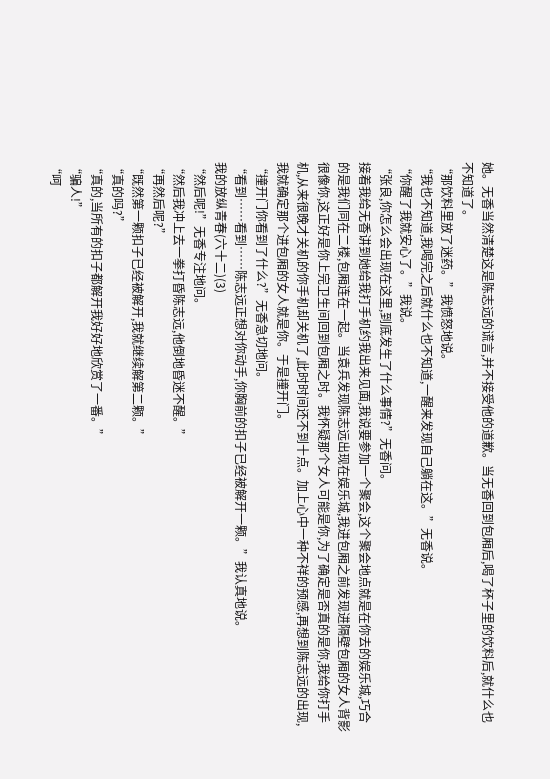她。无香当然清楚这是陈志远的谎言,并不接受他的道歉。当无香回到包厢后,喝了杯子里的饮料后,就什么也不知道了。
“那饮料里放了迷药。”我愤怒地说。
“我也不知道,我喝完之后就什么也不知道,一醒来发现自己躺在这。”无香说。
“你醒了我就安心了。”我说。
“张良,你怎么会出现在这里,到底发生了什么事情?”无香问。
接着我给无香讲到她给我打手机约我出来见面,我说要参加一个聚会,这个聚会地点就是在你去的娱乐城,巧合的是我们同在二楼,包厢连在一起。当袁兵发现陈志远出现在娱乐城,我进包厢之前发现进隔壁包厢的女人背影很像你,这正好是你上完卫生间回到包厢之时。我怀疑那个女人可能是你,为了确定是否真的是你,我给你打手机,从来很晚才关机的你手机却关机了,此时时间还不到十点。加上心中一种不祥的预感,再想到陈志远的出现,我就确定那个进包厢的女人就是你。于是撞开门。
“撞开门你看到了什么?”无香急切地问。
“看到……看到……陈志远正想对你动手,你胸前的扣子已经被解开一颗。”我认真地说。
我的放纵青春(六十二)(3)
“然后呢!”无香专注地问。
“然后我冲上去一拳打昏陈志远,他倒地昏迷不醒。”
“再然后呢?”
“既然第一颗扣子已经被解开,我就继续解第二颗。”
“真的吗?”
“真的,当所有的扣子都解开我好好地欣赏了一番。”
“骗人!”
“呵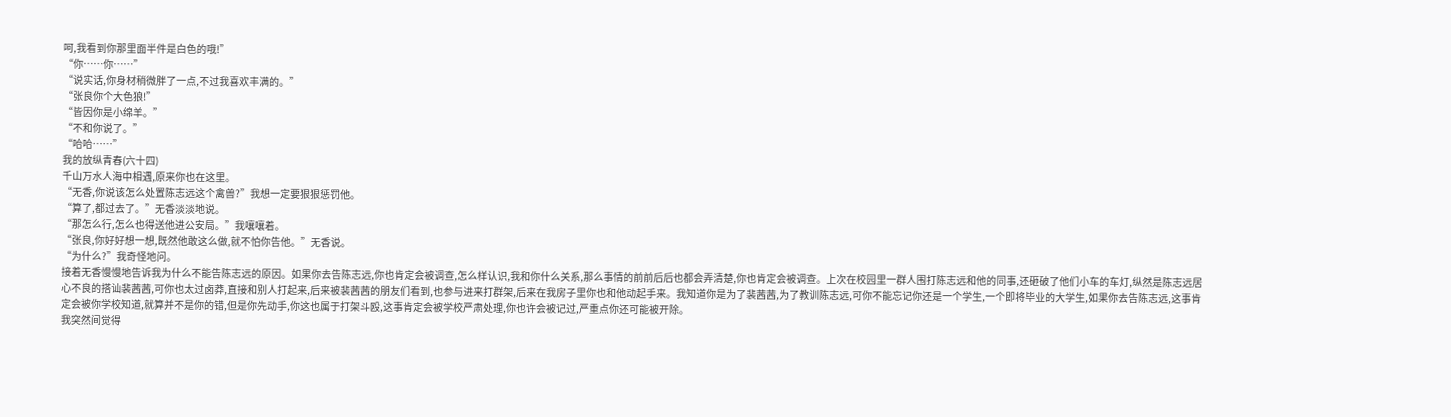呵,我看到你那里面半件是白色的哦!”
“你……你……”
“说实话,你身材稍微胖了一点,不过我喜欢丰满的。”
“张良你个大色狼!”
“皆因你是小绵羊。”
“不和你说了。”
“哈哈……”
我的放纵青春(六十四)
千山万水人海中相遇,原来你也在这里。
“无香,你说该怎么处置陈志远这个禽兽?”我想一定要狠狠惩罚他。
“算了,都过去了。”无香淡淡地说。
“那怎么行,怎么也得送他进公安局。”我嚷嚷着。
“张良,你好好想一想,既然他敢这么做,就不怕你告他。”无香说。
“为什么?”我奇怪地问。
接着无香慢慢地告诉我为什么不能告陈志远的原因。如果你去告陈志远,你也肯定会被调查,怎么样认识,我和你什么关系,那么事情的前前后后也都会弄清楚,你也肯定会被调查。上次在校园里一群人围打陈志远和他的同事,还砸破了他们小车的车灯,纵然是陈志远居心不良的搭讪裴茜茜,可你也太过卤莽,直接和别人打起来,后来被裴茜茜的朋友们看到,也参与进来打群架,后来在我房子里你也和他动起手来。我知道你是为了裴茜茜,为了教训陈志远,可你不能忘记你还是一个学生,一个即将毕业的大学生,如果你去告陈志远,这事肯定会被你学校知道,就算并不是你的错,但是你先动手,你这也属于打架斗殴,这事肯定会被学校严肃处理,你也许会被记过,严重点你还可能被开除。
我突然间觉得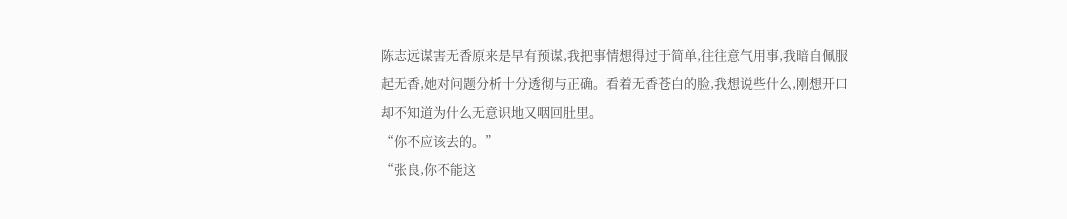陈志远谋害无香原来是早有预谋,我把事情想得过于简单,往往意气用事,我暗自佩服起无香,她对问题分析十分透彻与正确。看着无香苍白的脸,我想说些什么,刚想开口却不知道为什么无意识地又咽回肚里。
“你不应该去的。”
“张良,你不能这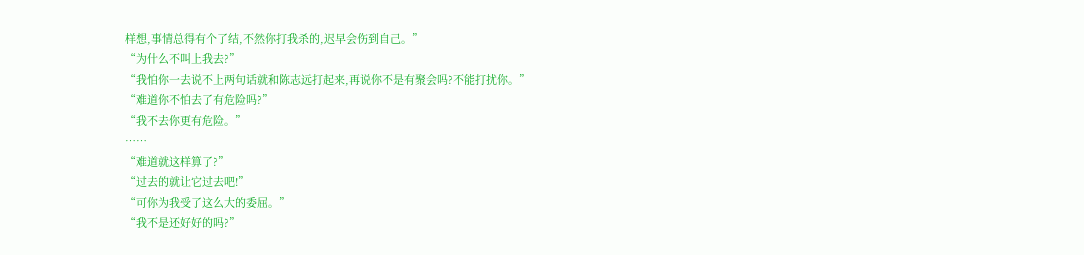样想,事情总得有个了结,不然你打我杀的,迟早会伤到自己。”
“为什么不叫上我去?”
“我怕你一去说不上两句话就和陈志远打起来,再说你不是有聚会吗?不能打扰你。”
“难道你不怕去了有危险吗?”
“我不去你更有危险。”
……
“难道就这样算了?”
“过去的就让它过去吧!”
“可你为我受了这么大的委屈。”
“我不是还好好的吗?”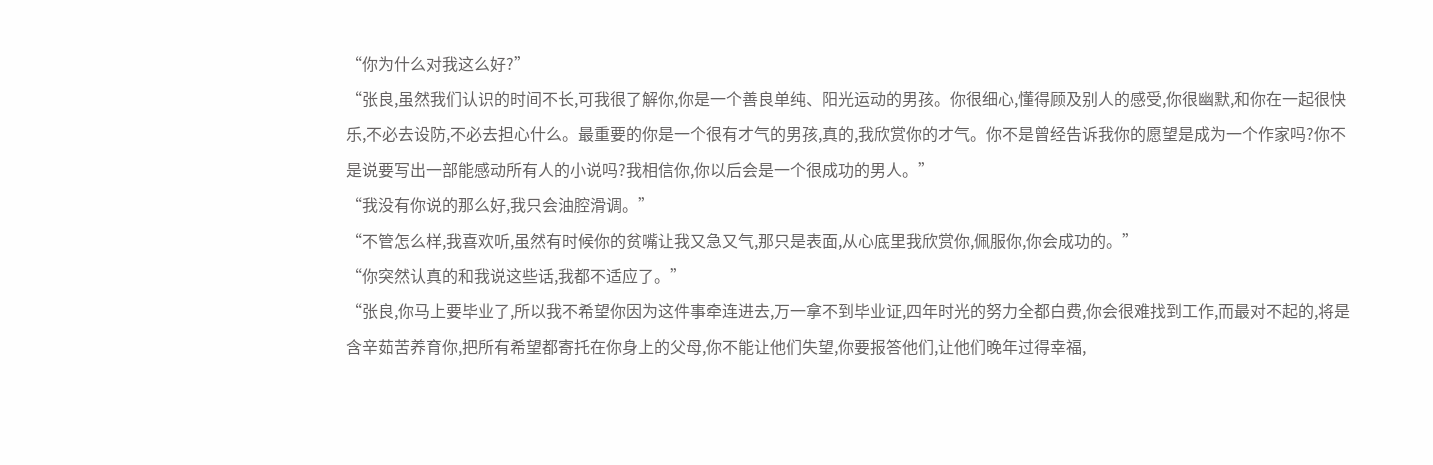“你为什么对我这么好?”
“张良,虽然我们认识的时间不长,可我很了解你,你是一个善良单纯、阳光运动的男孩。你很细心,懂得顾及别人的感受,你很幽默,和你在一起很快乐,不必去设防,不必去担心什么。最重要的你是一个很有才气的男孩,真的,我欣赏你的才气。你不是曾经告诉我你的愿望是成为一个作家吗?你不是说要写出一部能感动所有人的小说吗?我相信你,你以后会是一个很成功的男人。”
“我没有你说的那么好,我只会油腔滑调。”
“不管怎么样,我喜欢听,虽然有时候你的贫嘴让我又急又气,那只是表面,从心底里我欣赏你,佩服你,你会成功的。”
“你突然认真的和我说这些话,我都不适应了。”
“张良,你马上要毕业了,所以我不希望你因为这件事牵连进去,万一拿不到毕业证,四年时光的努力全都白费,你会很难找到工作,而最对不起的,将是含辛茹苦养育你,把所有希望都寄托在你身上的父母,你不能让他们失望,你要报答他们,让他们晚年过得幸福,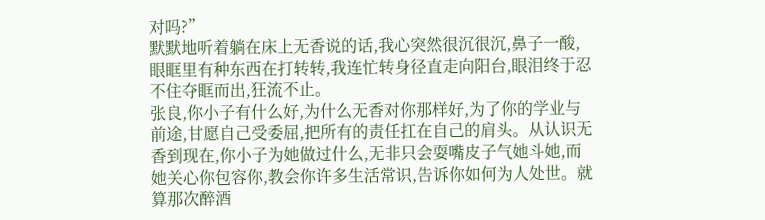对吗?”
默默地听着躺在床上无香说的话,我心突然很沉很沉,鼻子一酸,眼眶里有种东西在打转转,我连忙转身径直走向阳台,眼泪终于忍不住夺眶而出,狂流不止。
张良,你小子有什么好,为什么无香对你那样好,为了你的学业与前途,甘愿自己受委屈,把所有的责任扛在自己的肩头。从认识无香到现在,你小子为她做过什么,无非只会耍嘴皮子气她斗她,而她关心你包容你,教会你许多生活常识,告诉你如何为人处世。就算那次醉酒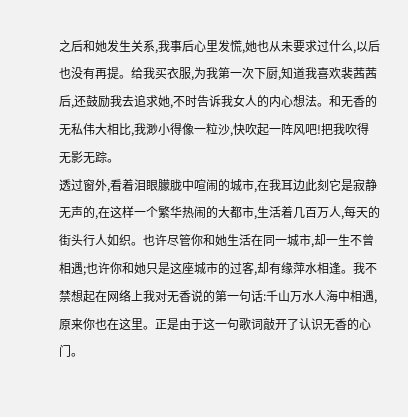之后和她发生关系,我事后心里发慌,她也从未要求过什么,以后也没有再提。给我买衣服,为我第一次下厨,知道我喜欢裴茜茜后,还鼓励我去追求她,不时告诉我女人的内心想法。和无香的无私伟大相比,我渺小得像一粒沙,快吹起一阵风吧!把我吹得无影无踪。
透过窗外,看着泪眼朦胧中喧闹的城市,在我耳边此刻它是寂静无声的,在这样一个繁华热闹的大都市,生活着几百万人,每天的街头行人如织。也许尽管你和她生活在同一城市,却一生不曾相遇;也许你和她只是这座城市的过客,却有缘萍水相逢。我不禁想起在网络上我对无香说的第一句话:千山万水人海中相遇,原来你也在这里。正是由于这一句歌词敲开了认识无香的心门。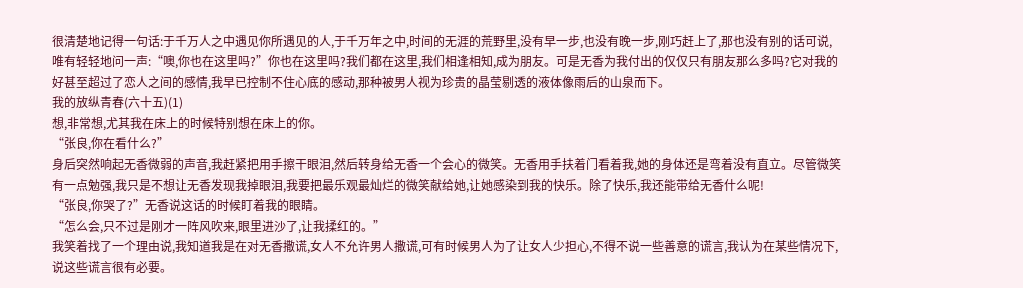很清楚地记得一句话:于千万人之中遇见你所遇见的人,于千万年之中,时间的无涯的荒野里,没有早一步,也没有晚一步,刚巧赶上了,那也没有别的话可说,唯有轻轻地问一声:“噢,你也在这里吗?”你也在这里吗?我们都在这里,我们相逢相知,成为朋友。可是无香为我付出的仅仅只有朋友那么多吗?它对我的好甚至超过了恋人之间的感情,我早已控制不住心底的感动,那种被男人视为珍贵的晶莹剔透的液体像雨后的山泉而下。
我的放纵青春(六十五)(1)
想,非常想,尤其我在床上的时候特别想在床上的你。
“张良,你在看什么?”
身后突然响起无香微弱的声音,我赶紧把用手擦干眼泪,然后转身给无香一个会心的微笑。无香用手扶着门看着我,她的身体还是弯着没有直立。尽管微笑有一点勉强,我只是不想让无香发现我掉眼泪,我要把最乐观最灿烂的微笑献给她,让她感染到我的快乐。除了快乐,我还能带给无香什么呢!
“张良,你哭了?”无香说这话的时候盯着我的眼睛。
“怎么会,只不过是刚才一阵风吹来,眼里进沙了,让我揉红的。”
我笑着找了一个理由说,我知道我是在对无香撒谎,女人不允许男人撒谎,可有时候男人为了让女人少担心,不得不说一些善意的谎言,我认为在某些情况下,说这些谎言很有必要。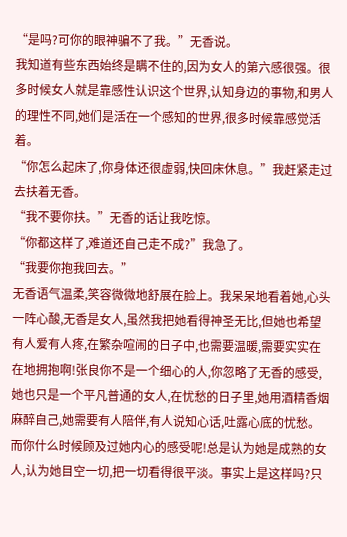“是吗?可你的眼神骗不了我。”无香说。
我知道有些东西始终是瞒不住的,因为女人的第六感很强。很多时候女人就是靠感性认识这个世界,认知身边的事物,和男人的理性不同,她们是活在一个感知的世界,很多时候靠感觉活着。
“你怎么起床了,你身体还很虚弱,快回床休息。”我赶紧走过去扶着无香。
“我不要你扶。”无香的话让我吃惊。
“你都这样了,难道还自己走不成?”我急了。
“我要你抱我回去。”
无香语气温柔,笑容微微地舒展在脸上。我呆呆地看着她,心头一阵心酸,无香是女人,虽然我把她看得神圣无比,但她也希望有人爱有人疼,在繁杂喧闹的日子中,也需要温暖,需要实实在在地拥抱啊!张良你不是一个细心的人,你忽略了无香的感受,她也只是一个平凡普通的女人,在忧愁的日子里,她用酒精香烟麻醉自己,她需要有人陪伴,有人说知心话,吐露心底的忧愁。而你什么时候顾及过她内心的感受呢!总是认为她是成熟的女人,认为她目空一切,把一切看得很平淡。事实上是这样吗?只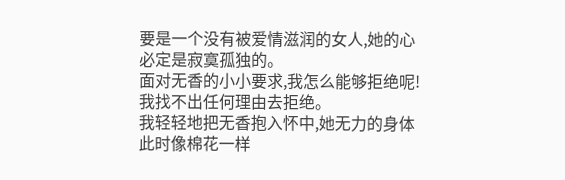要是一个没有被爱情滋润的女人,她的心必定是寂寞孤独的。
面对无香的小小要求,我怎么能够拒绝呢!我找不出任何理由去拒绝。
我轻轻地把无香抱入怀中,她无力的身体此时像棉花一样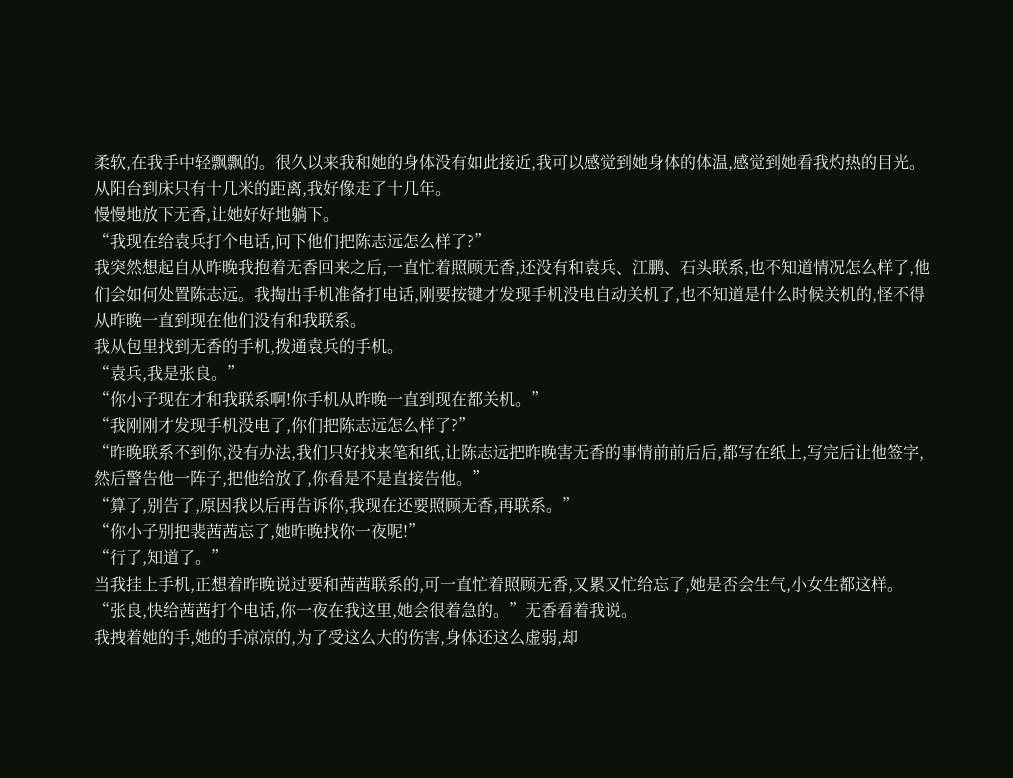柔软,在我手中轻飘飘的。很久以来我和她的身体没有如此接近,我可以感觉到她身体的体温,感觉到她看我灼热的目光。从阳台到床只有十几米的距离,我好像走了十几年。
慢慢地放下无香,让她好好地躺下。
“我现在给袁兵打个电话,问下他们把陈志远怎么样了?”
我突然想起自从昨晚我抱着无香回来之后,一直忙着照顾无香,还没有和袁兵、江鹏、石头联系,也不知道情况怎么样了,他们会如何处置陈志远。我掏出手机准备打电话,刚要按键才发现手机没电自动关机了,也不知道是什么时候关机的,怪不得从昨晚一直到现在他们没有和我联系。
我从包里找到无香的手机,拨通袁兵的手机。
“袁兵,我是张良。”
“你小子现在才和我联系啊!你手机从昨晚一直到现在都关机。”
“我刚刚才发现手机没电了,你们把陈志远怎么样了?”
“昨晚联系不到你,没有办法,我们只好找来笔和纸,让陈志远把昨晚害无香的事情前前后后,都写在纸上,写完后让他签字,然后警告他一阵子,把他给放了,你看是不是直接告他。”
“算了,别告了,原因我以后再告诉你,我现在还要照顾无香,再联系。”
“你小子别把裴茜茜忘了,她昨晚找你一夜呢!”
“行了,知道了。”
当我挂上手机,正想着昨晚说过要和茜茜联系的,可一直忙着照顾无香,又累又忙给忘了,她是否会生气,小女生都这样。
“张良,快给茜茜打个电话,你一夜在我这里,她会很着急的。”无香看着我说。
我拽着她的手,她的手凉凉的,为了受这么大的伤害,身体还这么虚弱,却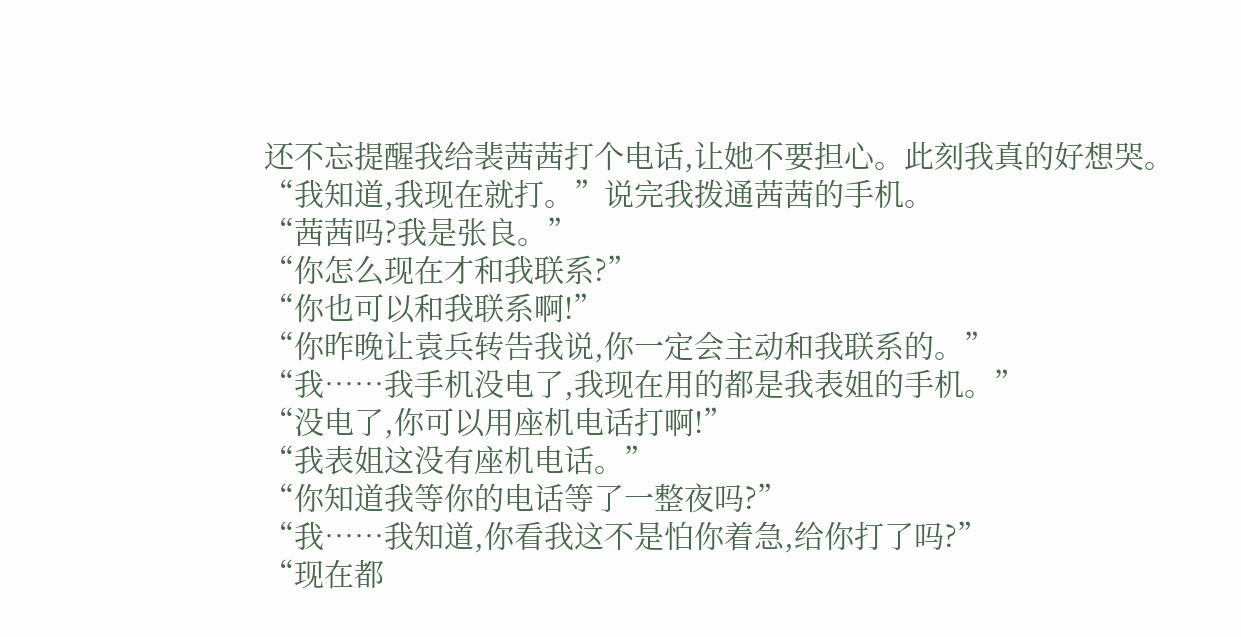还不忘提醒我给裴茜茜打个电话,让她不要担心。此刻我真的好想哭。
“我知道,我现在就打。”说完我拨通茜茜的手机。
“茜茜吗?我是张良。”
“你怎么现在才和我联系?”
“你也可以和我联系啊!”
“你昨晚让袁兵转告我说,你一定会主动和我联系的。”
“我……我手机没电了,我现在用的都是我表姐的手机。”
“没电了,你可以用座机电话打啊!”
“我表姐这没有座机电话。”
“你知道我等你的电话等了一整夜吗?”
“我……我知道,你看我这不是怕你着急,给你打了吗?”
“现在都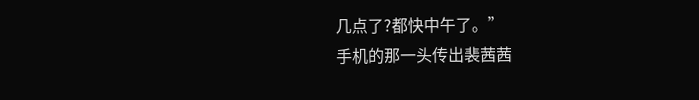几点了?都快中午了。”
手机的那一头传出裴茜茜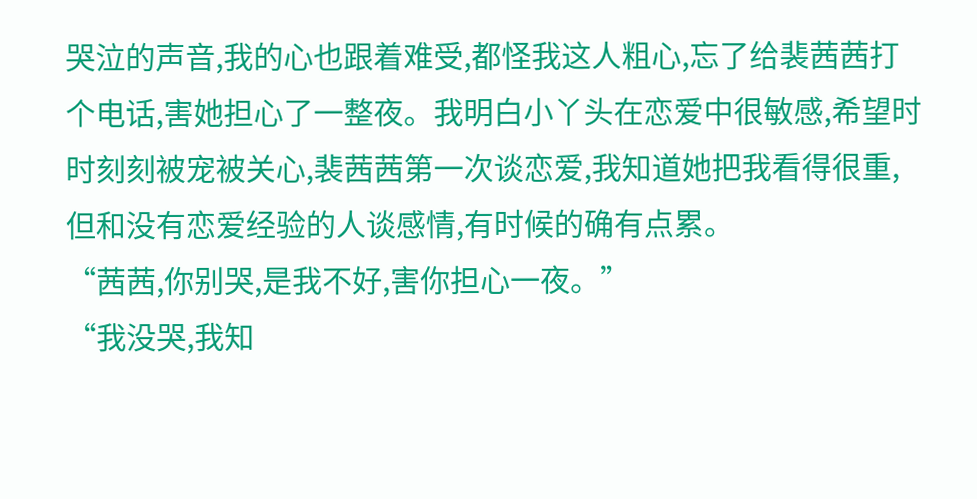哭泣的声音,我的心也跟着难受,都怪我这人粗心,忘了给裴茜茜打个电话,害她担心了一整夜。我明白小丫头在恋爱中很敏感,希望时时刻刻被宠被关心,裴茜茜第一次谈恋爱,我知道她把我看得很重,但和没有恋爱经验的人谈感情,有时候的确有点累。
“茜茜,你别哭,是我不好,害你担心一夜。”
“我没哭,我知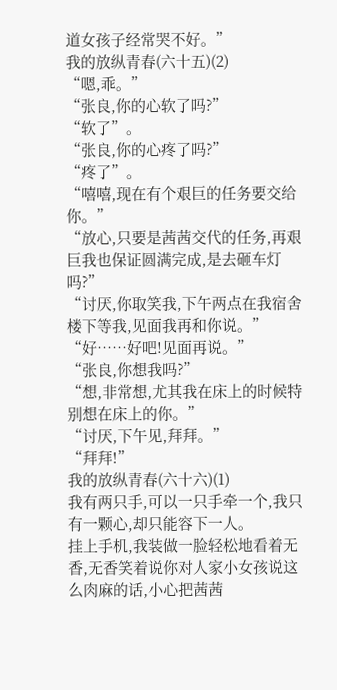道女孩子经常哭不好。”
我的放纵青春(六十五)(2)
“嗯,乖。”
“张良,你的心软了吗?”
“软了”。
“张良,你的心疼了吗?”
“疼了”。
“嘻嘻,现在有个艰巨的任务要交给你。”
“放心,只要是茜茜交代的任务,再艰巨我也保证圆满完成,是去砸车灯吗?”
“讨厌,你取笑我,下午两点在我宿舍楼下等我,见面我再和你说。”
“好……好吧!见面再说。”
“张良,你想我吗?”
“想,非常想,尤其我在床上的时候特别想在床上的你。”
“讨厌,下午见,拜拜。”
“拜拜!”
我的放纵青春(六十六)(1)
我有两只手,可以一只手牵一个,我只有一颗心,却只能容下一人。
挂上手机,我装做一脸轻松地看着无香,无香笑着说你对人家小女孩说这么肉麻的话,小心把茜茜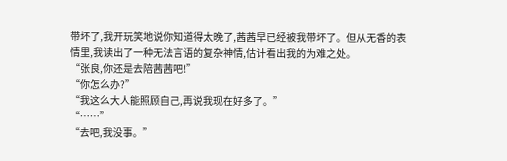带坏了,我开玩笑地说你知道得太晚了,茜茜早已经被我带坏了。但从无香的表情里,我读出了一种无法言语的复杂神情,估计看出我的为难之处。
“张良,你还是去陪茜茜吧!”
“你怎么办?”
“我这么大人能照顾自己,再说我现在好多了。”
“……”
“去吧,我没事。”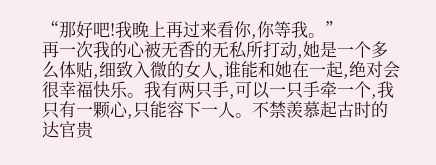“那好吧!我晚上再过来看你,你等我。”
再一次我的心被无香的无私所打动,她是一个多么体贴,细致入微的女人,谁能和她在一起,绝对会很幸福快乐。我有两只手,可以一只手牵一个,我只有一颗心,只能容下一人。不禁羡慕起古时的达官贵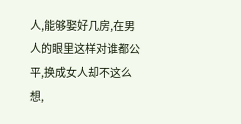人,能够娶好几房,在男人的眼里这样对谁都公平,换成女人却不这么想,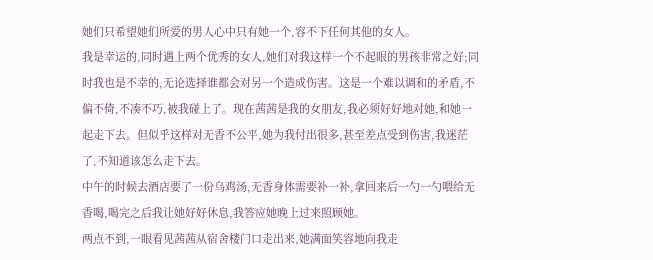她们只希望她们所爱的男人心中只有她一个,容不下任何其他的女人。
我是幸运的,同时遇上两个优秀的女人,她们对我这样一个不起眼的男孩非常之好;同时我也是不幸的,无论选择谁都会对另一个造成伤害。这是一个难以调和的矛盾,不偏不倚,不凑不巧,被我碰上了。现在茜茜是我的女朋友,我必须好好地对她,和她一起走下去。但似乎这样对无香不公平,她为我付出很多,甚至差点受到伤害,我迷茫了,不知道该怎么走下去。
中午的时候去酒店要了一份乌鸡汤,无香身体需要补一补,拿回来后一勺一勺喂给无香喝,喝完之后我让她好好休息,我答应她晚上过来照顾她。
两点不到,一眼看见茜茜从宿舍楼门口走出来,她满面笑容地向我走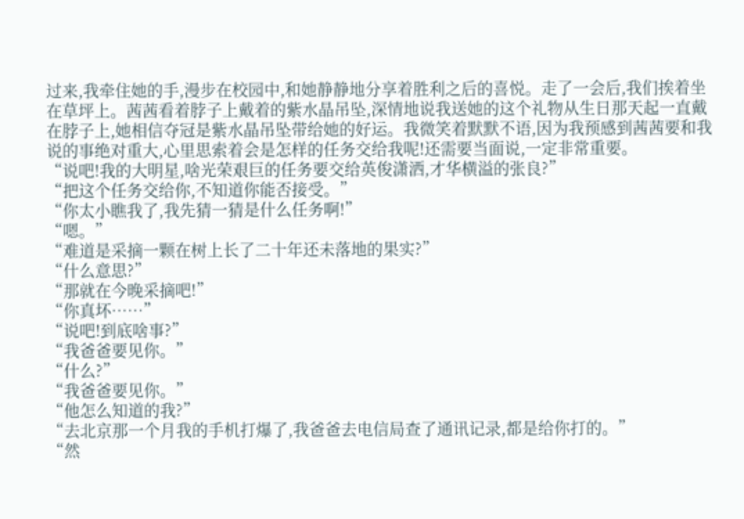过来,我牵住她的手,漫步在校园中,和她静静地分享着胜利之后的喜悦。走了一会后,我们挨着坐在草坪上。茜茜看着脖子上戴着的紫水晶吊坠,深情地说我送她的这个礼物从生日那天起一直戴在脖子上,她相信夺冠是紫水晶吊坠带给她的好运。我微笑着默默不语,因为我预感到茜茜要和我说的事绝对重大,心里思索着会是怎样的任务交给我呢!还需要当面说,一定非常重要。
“说吧!我的大明星,啥光荣艰巨的任务要交给英俊潇洒,才华横溢的张良?”
“把这个任务交给你,不知道你能否接受。”
“你太小瞧我了,我先猜一猜是什么任务啊!”
“嗯。”
“难道是采摘一颗在树上长了二十年还未落地的果实?”
“什么意思?”
“那就在今晚采摘吧!”
“你真坏……”
“说吧!到底啥事?”
“我爸爸要见你。”
“什么?”
“我爸爸要见你。”
“他怎么知道的我?”
“去北京那一个月我的手机打爆了,我爸爸去电信局查了通讯记录,都是给你打的。”
“然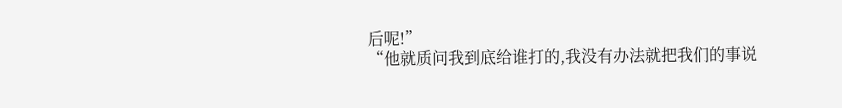后呢!”
“他就质问我到底给谁打的,我没有办法就把我们的事说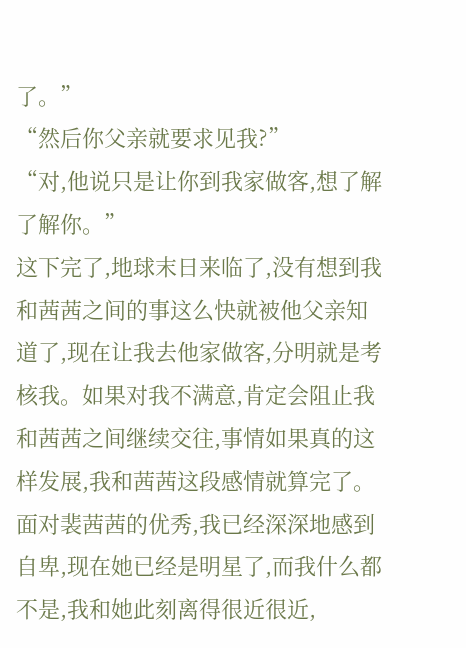了。”
“然后你父亲就要求见我?”
“对,他说只是让你到我家做客,想了解了解你。”
这下完了,地球末日来临了,没有想到我和茜茜之间的事这么快就被他父亲知道了,现在让我去他家做客,分明就是考核我。如果对我不满意,肯定会阻止我和茜茜之间继续交往,事情如果真的这样发展,我和茜茜这段感情就算完了。面对裴茜茜的优秀,我已经深深地感到自卑,现在她已经是明星了,而我什么都不是,我和她此刻离得很近很近,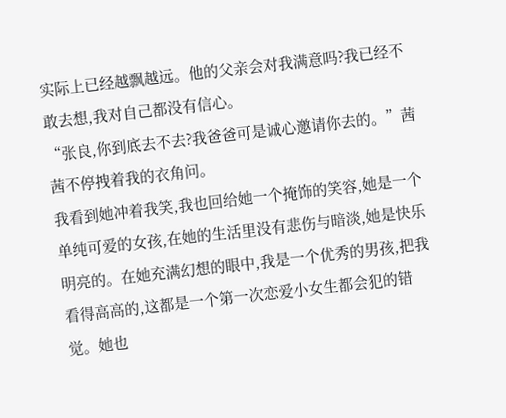实际上已经越飘越远。他的父亲会对我满意吗?我已经不敢去想,我对自己都没有信心。
“张良,你到底去不去?我爸爸可是诚心邀请你去的。”茜茜不停拽着我的衣角问。
我看到她冲着我笑,我也回给她一个掩饰的笑容,她是一个单纯可爱的女孩,在她的生活里没有悲伤与暗淡,她是快乐明亮的。在她充满幻想的眼中,我是一个优秀的男孩,把我看得高高的,这都是一个第一次恋爱小女生都会犯的错觉。她也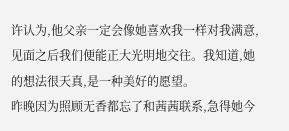许认为,他父亲一定会像她喜欢我一样对我满意,见面之后我们便能正大光明地交往。我知道,她的想法很天真,是一种美好的愿望。
昨晚因为照顾无香都忘了和茜茜联系,急得她今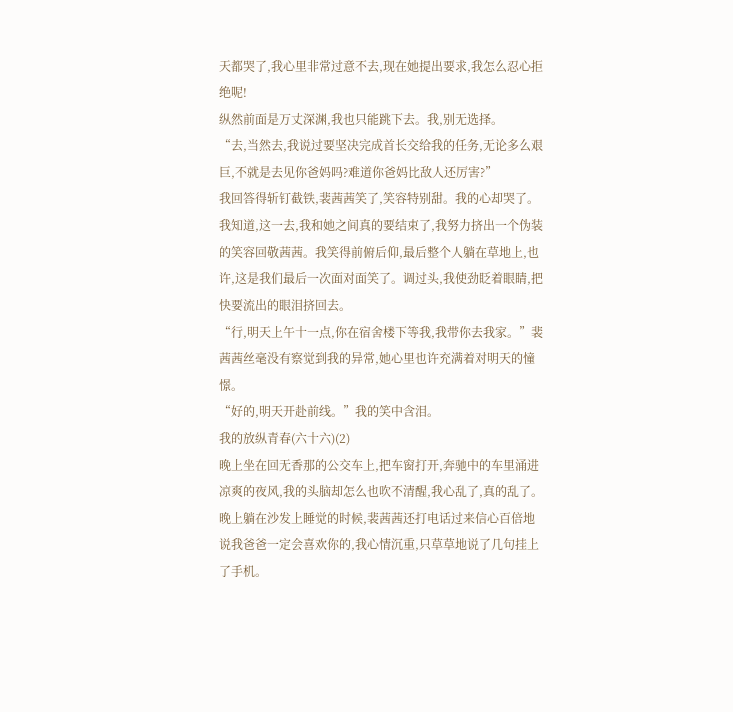天都哭了,我心里非常过意不去,现在她提出要求,我怎么忍心拒绝呢!
纵然前面是万丈深渊,我也只能跳下去。我,别无选择。
“去,当然去,我说过要坚决完成首长交给我的任务,无论多么艰巨,不就是去见你爸妈吗?难道你爸妈比敌人还厉害?”
我回答得斩钉截铁,裴茜茜笑了,笑容特别甜。我的心却哭了。我知道,这一去,我和她之间真的要结束了,我努力挤出一个伪装的笑容回敬茜茜。我笑得前俯后仰,最后整个人躺在草地上,也许,这是我们最后一次面对面笑了。调过头,我使劲眨着眼睛,把快要流出的眼泪挤回去。
“行,明天上午十一点,你在宿舍楼下等我,我带你去我家。”裴茜茜丝毫没有察觉到我的异常,她心里也许充满着对明天的憧憬。
“好的,明天开赴前线。”我的笑中含泪。
我的放纵青春(六十六)(2)
晚上坐在回无香那的公交车上,把车窗打开,奔驰中的车里涌进凉爽的夜风,我的头脑却怎么也吹不清醒,我心乱了,真的乱了。晚上躺在沙发上睡觉的时候,裴茜茜还打电话过来信心百倍地说我爸爸一定会喜欢你的,我心情沉重,只草草地说了几句挂上了手机。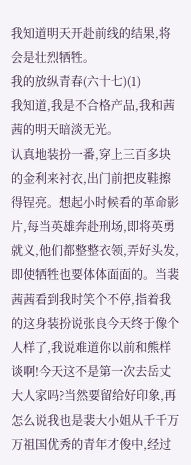我知道明天开赴前线的结果,将会是壮烈牺牲。
我的放纵青春(六十七)(1)
我知道,我是不合格产品,我和茜茜的明天暗淡无光。
认真地装扮一番,穿上三百多块的金利来衬衣,出门前把皮鞋擦得锃亮。想起小时候看的革命影片,每当英雄奔赴刑场,即将英勇就义,他们都整整衣领,弄好头发,即使牺牲也要体体面面的。当裴茜茜看到我时笑个不停,指着我的这身装扮说张良今天终于像个人样了,我说难道你以前和熊样谈啊!今天这不是第一次去岳丈大人家吗?当然要留给好印象,再怎么说我也是裴大小姐从千千万万祖国优秀的青年才俊中,经过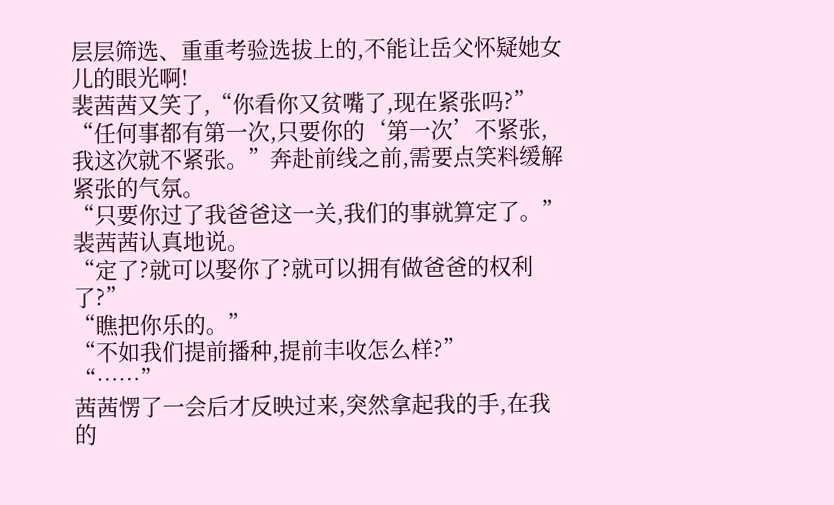层层筛选、重重考验选拔上的,不能让岳父怀疑她女儿的眼光啊!
裴茜茜又笑了,“你看你又贫嘴了,现在紧张吗?”
“任何事都有第一次,只要你的‘第一次’不紧张,我这次就不紧张。”奔赴前线之前,需要点笑料缓解紧张的气氛。
“只要你过了我爸爸这一关,我们的事就算定了。”裴茜茜认真地说。
“定了?就可以娶你了?就可以拥有做爸爸的权利了?”
“瞧把你乐的。”
“不如我们提前播种,提前丰收怎么样?”
“……”
茜茜愣了一会后才反映过来,突然拿起我的手,在我的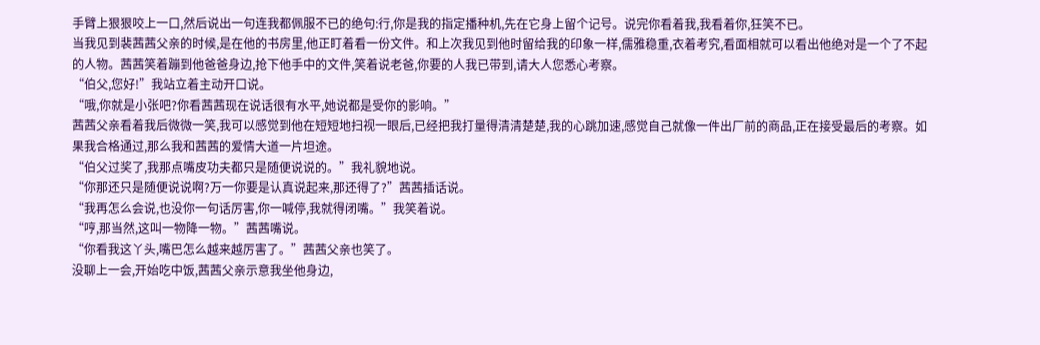手臂上狠狠咬上一口,然后说出一句连我都佩服不已的绝句:行,你是我的指定播种机,先在它身上留个记号。说完你看着我,我看着你,狂笑不已。
当我见到裴茜茜父亲的时候,是在他的书房里,他正盯着看一份文件。和上次我见到他时留给我的印象一样,儒雅稳重,衣着考究,看面相就可以看出他绝对是一个了不起的人物。茜茜笑着蹦到他爸爸身边,抢下他手中的文件,笑着说老爸,你要的人我已带到,请大人您悉心考察。
“伯父,您好!”我站立着主动开口说。
“哦,你就是小张吧?你看茜茜现在说话很有水平,她说都是受你的影响。”
茜茜父亲看着我后微微一笑,我可以感觉到他在短短地扫视一眼后,已经把我打量得清清楚楚,我的心跳加速,感觉自己就像一件出厂前的商品,正在接受最后的考察。如果我合格通过,那么我和茜茜的爱情大道一片坦途。
“伯父过奖了,我那点嘴皮功夫都只是随便说说的。”我礼貌地说。
“你那还只是随便说说啊?万一你要是认真说起来,那还得了?”茜茜插话说。
“我再怎么会说,也没你一句话厉害,你一喊停,我就得闭嘴。”我笑着说。
“哼,那当然,这叫一物降一物。”茜茜嘴说。
“你看我这丫头,嘴巴怎么越来越厉害了。”茜茜父亲也笑了。
没聊上一会,开始吃中饭,茜茜父亲示意我坐他身边,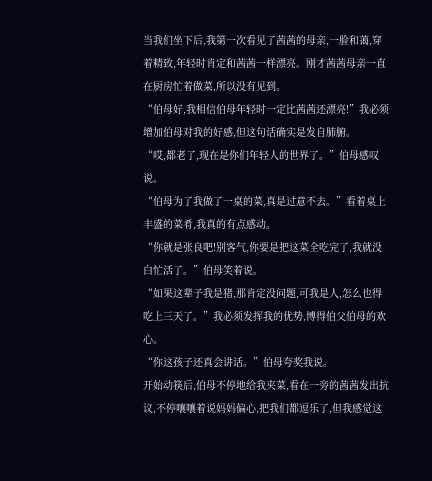当我们坐下后,我第一次看见了茜茜的母亲,一脸和蔼,穿着精致,年轻时肯定和茜茜一样漂亮。刚才茜茜母亲一直在厨房忙着做菜,所以没有见到。
“伯母好,我相信伯母年轻时一定比茜茜还漂亮!”我必须增加伯母对我的好感,但这句话确实是发自肺腑。
“哎,都老了,现在是你们年轻人的世界了。”伯母感叹说。
“伯母为了我做了一桌的菜,真是过意不去。”看着桌上丰盛的菜肴,我真的有点感动。
“你就是张良吧!别客气,你要是把这菜全吃完了,我就没白忙活了。”伯母笑着说。
“如果这辈子我是猪,那肯定没问题,可我是人,怎么也得吃上三天了。”我必须发挥我的优势,博得伯父伯母的欢心。
“你这孩子还真会讲话。”伯母夸奖我说。
开始动筷后,伯母不停地给我夹菜,看在一旁的茜茜发出抗议,不停嚷嚷着说妈妈偏心,把我们都逗乐了,但我感觉这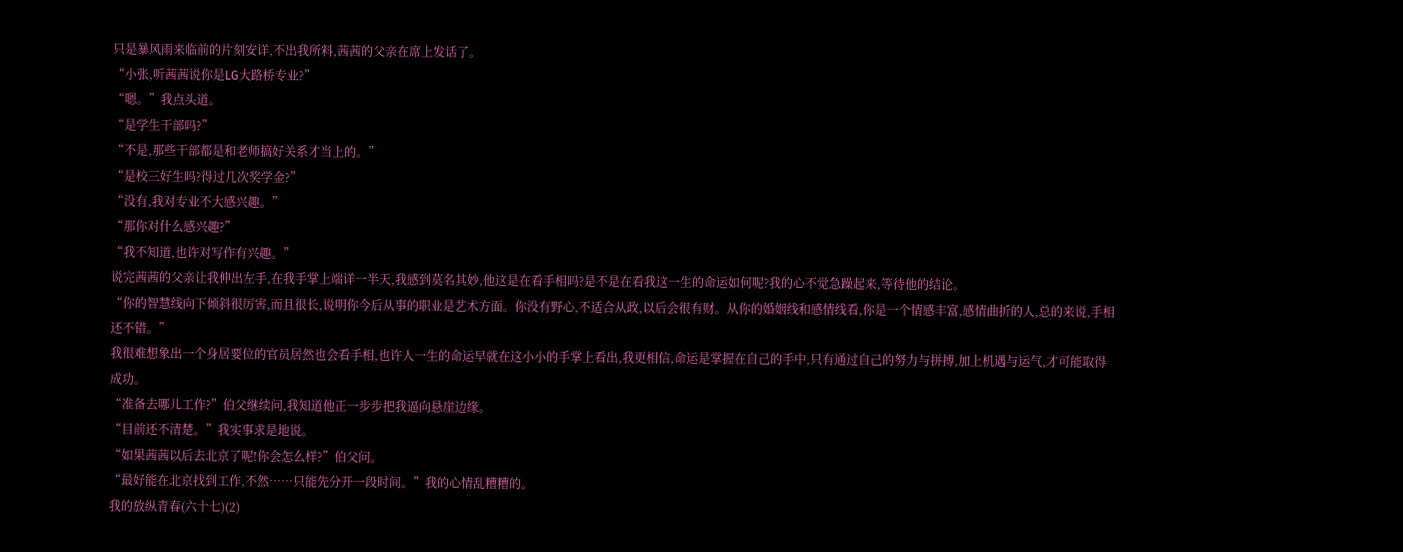只是暴风雨来临前的片刻安详,不出我所料,茜茜的父亲在席上发话了。
“小张,听茜茜说你是LG大路桥专业?”
“嗯。”我点头道。
“是学生干部吗?”
“不是,那些干部都是和老师搞好关系才当上的。”
“是校三好生吗?得过几次奖学金?”
“没有,我对专业不大感兴趣。”
“那你对什么感兴趣?”
“我不知道,也许对写作有兴趣。”
说完茜茜的父亲让我伸出左手,在我手掌上端详一半天,我感到莫名其妙,他这是在看手相吗?是不是在看我这一生的命运如何呢?我的心不觉急躁起来,等待他的结论。
“你的智慧线向下倾斜很厉害,而且很长,说明你今后从事的职业是艺术方面。你没有野心,不适合从政,以后会很有财。从你的婚姻线和感情线看,你是一个情感丰富,感情曲折的人,总的来说,手相还不错。”
我很难想象出一个身居要位的官员居然也会看手相,也许人一生的命运早就在这小小的手掌上看出,我更相信,命运是掌握在自己的手中,只有通过自己的努力与拼搏,加上机遇与运气,才可能取得成功。
“准备去哪儿工作?”伯父继续问,我知道他正一步步把我逼向悬崖边缘。
“目前还不清楚。”我实事求是地说。
“如果茜茜以后去北京了呢!你会怎么样?”伯父问。
“最好能在北京找到工作,不然……只能先分开一段时间。”我的心情乱糟糟的。
我的放纵青春(六十七)(2)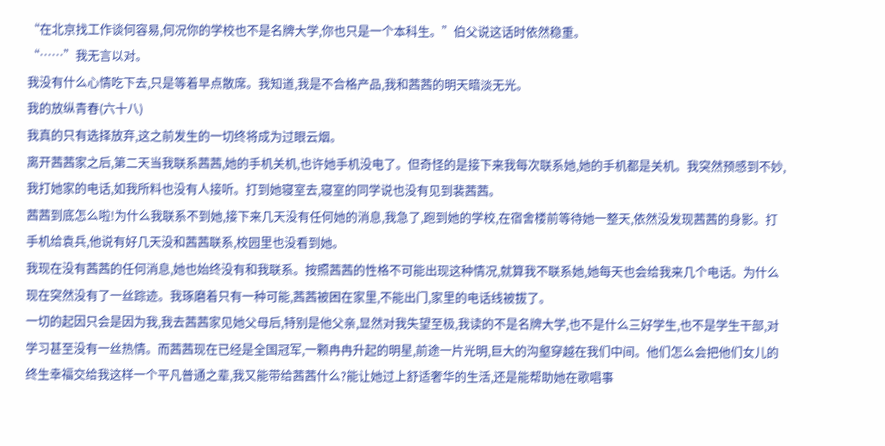“在北京找工作谈何容易,何况你的学校也不是名牌大学,你也只是一个本科生。”伯父说这话时依然稳重。
“……”我无言以对。
我没有什么心情吃下去,只是等着早点散席。我知道,我是不合格产品,我和茜茜的明天暗淡无光。
我的放纵青春(六十八)
我真的只有选择放弃,这之前发生的一切终将成为过眼云烟。
离开茜茜家之后,第二天当我联系茜茜,她的手机关机,也许她手机没电了。但奇怪的是接下来我每次联系她,她的手机都是关机。我突然预感到不妙,我打她家的电话,如我所料也没有人接听。打到她寝室去,寝室的同学说也没有见到裴茜茜。
茜茜到底怎么啦!为什么我联系不到她,接下来几天没有任何她的消息,我急了,跑到她的学校,在宿舍楼前等待她一整天,依然没发现茜茜的身影。打手机给袁兵,他说有好几天没和茜茜联系,校园里也没看到她。
我现在没有茜茜的任何消息,她也始终没有和我联系。按照茜茜的性格不可能出现这种情况,就算我不联系她,她每天也会给我来几个电话。为什么现在突然没有了一丝踪迹。我琢磨着只有一种可能,茜茜被困在家里,不能出门,家里的电话线被拔了。
一切的起因只会是因为我,我去茜茜家见她父母后,特别是他父亲,显然对我失望至极,我读的不是名牌大学,也不是什么三好学生,也不是学生干部,对学习甚至没有一丝热情。而茜茜现在已经是全国冠军,一颗冉冉升起的明星,前途一片光明,巨大的沟壑穿越在我们中间。他们怎么会把他们女儿的终生幸福交给我这样一个平凡普通之辈,我又能带给茜茜什么?能让她过上舒适奢华的生活,还是能帮助她在歌唱事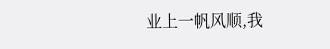业上一帆风顺,我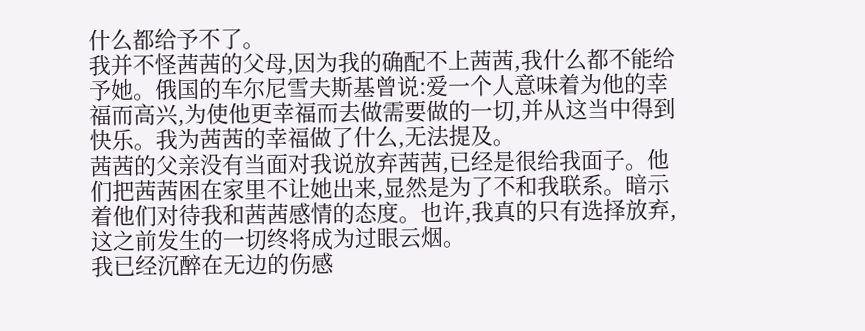什么都给予不了。
我并不怪茜茜的父母,因为我的确配不上茜茜,我什么都不能给予她。俄国的车尔尼雪夫斯基曾说:爱一个人意味着为他的幸福而高兴,为使他更幸福而去做需要做的一切,并从这当中得到快乐。我为茜茜的幸福做了什么,无法提及。
茜茜的父亲没有当面对我说放弃茜茜,已经是很给我面子。他们把茜茜困在家里不让她出来,显然是为了不和我联系。暗示着他们对待我和茜茜感情的态度。也许,我真的只有选择放弃,这之前发生的一切终将成为过眼云烟。
我已经沉醉在无边的伤感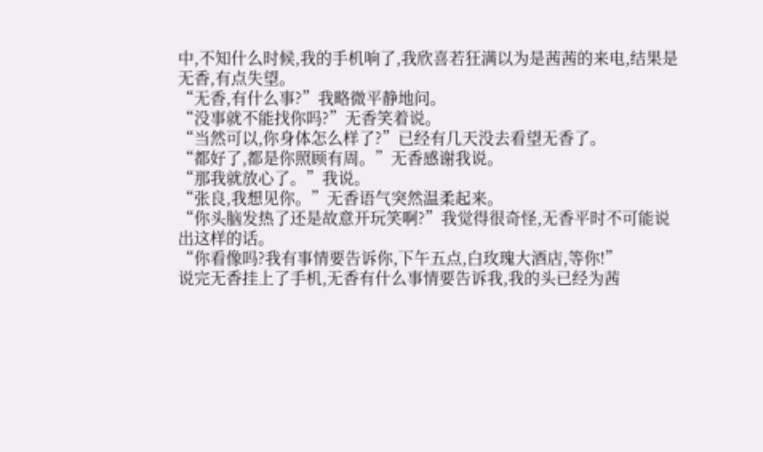中,不知什么时候,我的手机响了,我欣喜若狂满以为是茜茜的来电,结果是无香,有点失望。
“无香,有什么事?”我略微平静地问。
“没事就不能找你吗?”无香笑着说。
“当然可以,你身体怎么样了?”已经有几天没去看望无香了。
“都好了,都是你照顾有周。”无香感谢我说。
“那我就放心了。”我说。
“张良,我想见你。”无香语气突然温柔起来。
“你头脑发热了还是故意开玩笑啊?”我觉得很奇怪,无香平时不可能说出这样的话。
“你看像吗?我有事情要告诉你,下午五点,白玫瑰大酒店,等你!”
说完无香挂上了手机,无香有什么事情要告诉我,我的头已经为茜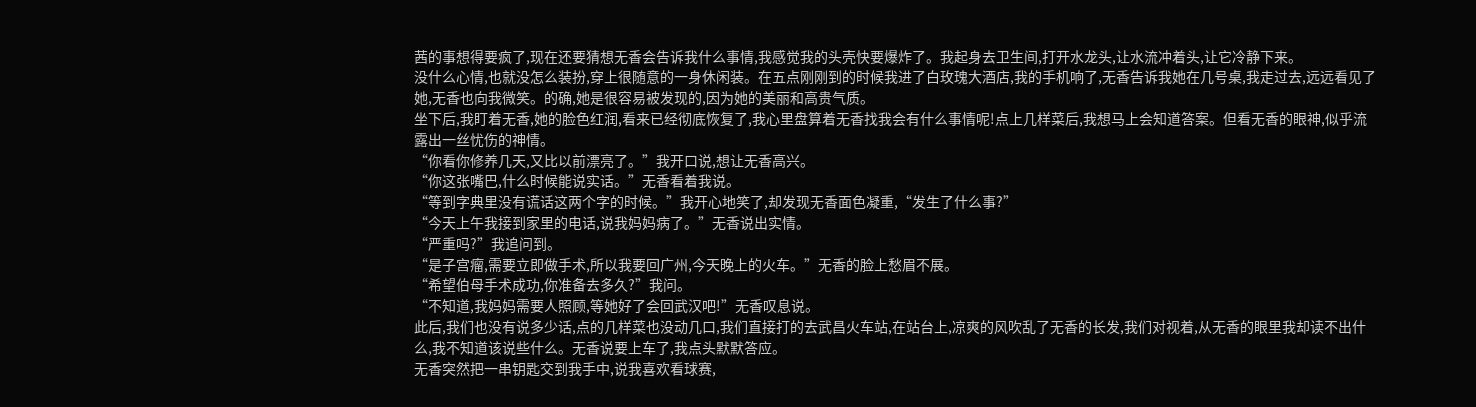茜的事想得要疯了,现在还要猜想无香会告诉我什么事情,我感觉我的头壳快要爆炸了。我起身去卫生间,打开水龙头,让水流冲着头,让它冷静下来。
没什么心情,也就没怎么装扮,穿上很随意的一身休闲装。在五点刚刚到的时候我进了白玫瑰大酒店,我的手机响了,无香告诉我她在几号桌,我走过去,远远看见了她,无香也向我微笑。的确,她是很容易被发现的,因为她的美丽和高贵气质。
坐下后,我盯着无香,她的脸色红润,看来已经彻底恢复了,我心里盘算着无香找我会有什么事情呢!点上几样菜后,我想马上会知道答案。但看无香的眼神,似乎流露出一丝忧伤的神情。
“你看你修养几天,又比以前漂亮了。”我开口说,想让无香高兴。
“你这张嘴巴,什么时候能说实话。”无香看着我说。
“等到字典里没有谎话这两个字的时候。”我开心地笑了,却发现无香面色凝重,“发生了什么事?”
“今天上午我接到家里的电话,说我妈妈病了。”无香说出实情。
“严重吗?”我追问到。
“是子宫瘤,需要立即做手术,所以我要回广州,今天晚上的火车。”无香的脸上愁眉不展。
“希望伯母手术成功,你准备去多久?”我问。
“不知道,我妈妈需要人照顾,等她好了会回武汉吧!”无香叹息说。
此后,我们也没有说多少话,点的几样菜也没动几口,我们直接打的去武昌火车站,在站台上,凉爽的风吹乱了无香的长发,我们对视着,从无香的眼里我却读不出什么,我不知道该说些什么。无香说要上车了,我点头默默答应。
无香突然把一串钥匙交到我手中,说我喜欢看球赛,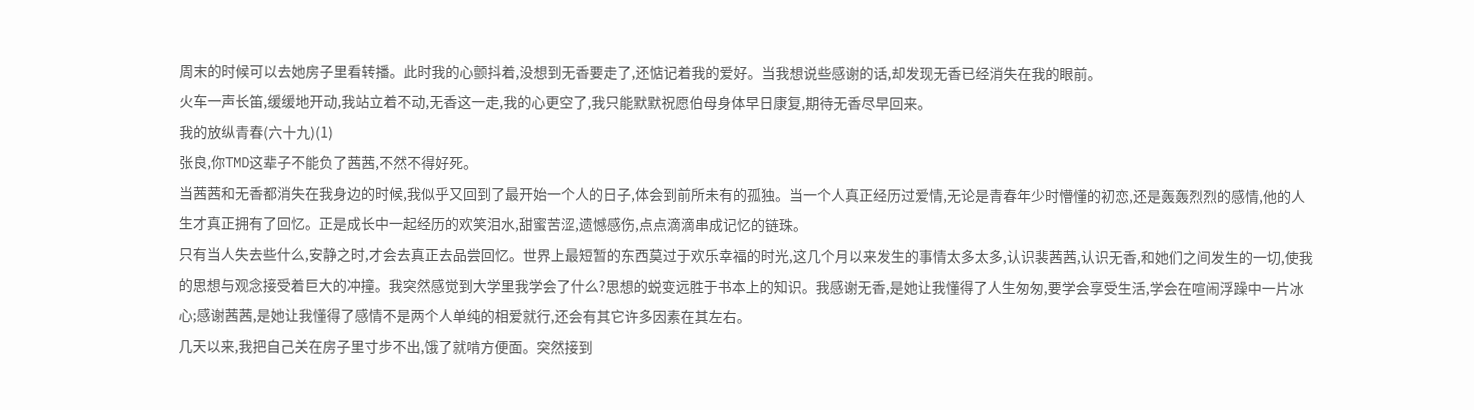周末的时候可以去她房子里看转播。此时我的心颤抖着,没想到无香要走了,还惦记着我的爱好。当我想说些感谢的话,却发现无香已经消失在我的眼前。
火车一声长笛,缓缓地开动,我站立着不动,无香这一走,我的心更空了,我只能默默祝愿伯母身体早日康复,期待无香尽早回来。
我的放纵青春(六十九)(1)
张良,你TMD这辈子不能负了茜茜,不然不得好死。
当茜茜和无香都消失在我身边的时候,我似乎又回到了最开始一个人的日子,体会到前所未有的孤独。当一个人真正经历过爱情,无论是青春年少时懵懂的初恋,还是轰轰烈烈的感情,他的人生才真正拥有了回忆。正是成长中一起经历的欢笑泪水,甜蜜苦涩,遗憾感伤,点点滴滴串成记忆的链珠。
只有当人失去些什么,安静之时,才会去真正去品尝回忆。世界上最短暂的东西莫过于欢乐幸福的时光,这几个月以来发生的事情太多太多,认识裴茜茜,认识无香,和她们之间发生的一切,使我的思想与观念接受着巨大的冲撞。我突然感觉到大学里我学会了什么?思想的蜕变远胜于书本上的知识。我感谢无香,是她让我懂得了人生匆匆,要学会享受生活,学会在喧闹浮躁中一片冰心;感谢茜茜,是她让我懂得了感情不是两个人单纯的相爱就行,还会有其它许多因素在其左右。
几天以来,我把自己关在房子里寸步不出,饿了就啃方便面。突然接到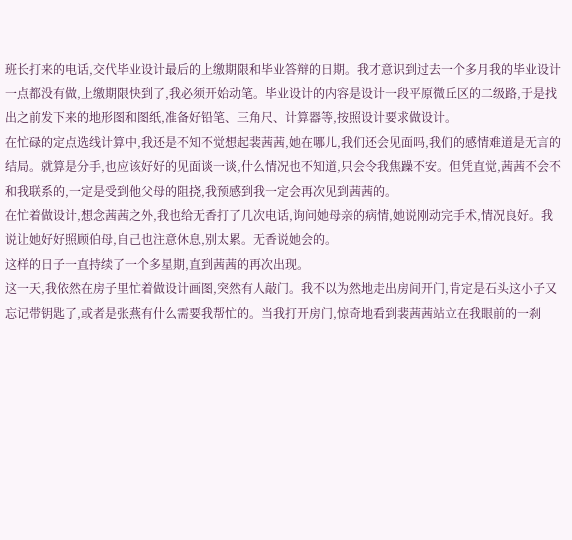班长打来的电话,交代毕业设计最后的上缴期限和毕业答辩的日期。我才意识到过去一个多月我的毕业设计一点都没有做,上缴期限快到了,我必须开始动笔。毕业设计的内容是设计一段平原微丘区的二级路,于是找出之前发下来的地形图和图纸,准备好铅笔、三角尺、计算器等,按照设计要求做设计。
在忙碌的定点选线计算中,我还是不知不觉想起裴茜茜,她在哪儿,我们还会见面吗,我们的感情难道是无言的结局。就算是分手,也应该好好的见面谈一谈,什么情况也不知道,只会令我焦躁不安。但凭直觉,茜茜不会不和我联系的,一定是受到他父母的阻挠,我预感到我一定会再次见到茜茜的。
在忙着做设计,想念茜茜之外,我也给无香打了几次电话,询问她母亲的病情,她说刚动完手术,情况良好。我说让她好好照顾伯母,自己也注意休息,别太累。无香说她会的。
这样的日子一直持续了一个多星期,直到茜茜的再次出现。
这一天,我依然在房子里忙着做设计画图,突然有人敲门。我不以为然地走出房间开门,肯定是石头这小子又忘记带钥匙了,或者是张燕有什么需要我帮忙的。当我打开房门,惊奇地看到裴茜茜站立在我眼前的一刹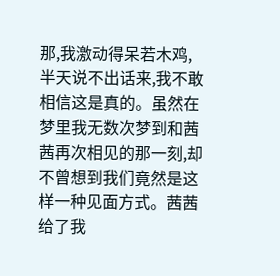那,我激动得呆若木鸡,半天说不出话来,我不敢相信这是真的。虽然在梦里我无数次梦到和茜茜再次相见的那一刻,却不曾想到我们竟然是这样一种见面方式。茜茜给了我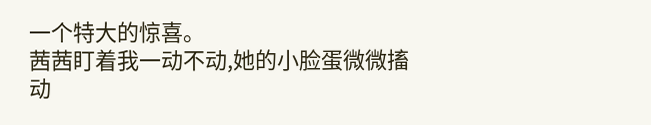一个特大的惊喜。
茜茜盯着我一动不动,她的小脸蛋微微搐动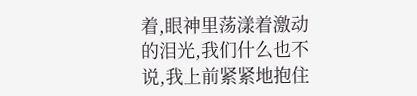着,眼神里荡漾着激动的泪光,我们什么也不说,我上前紧紧地抱住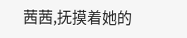茜茜,抚摸着她的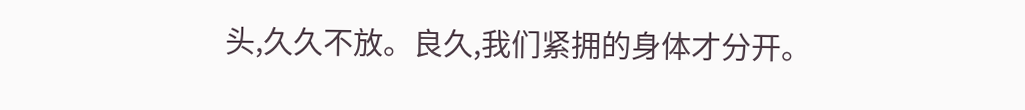头,久久不放。良久,我们紧拥的身体才分开。